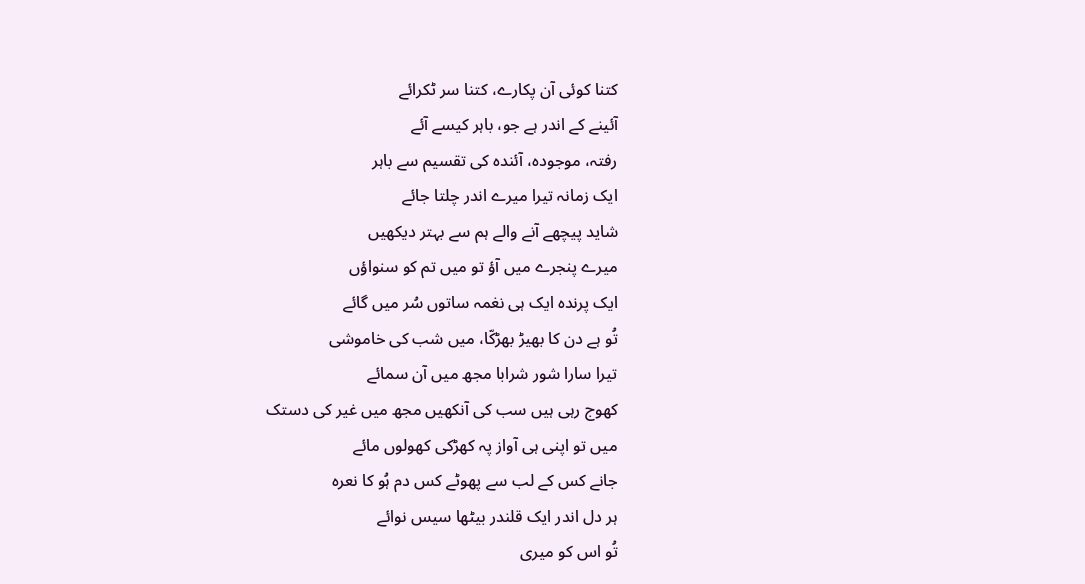کتنا کوئی آن پکارے، کتنا سر ٹکرائے
آئینے کے اندر ہے جو، باہر کیسے آئے
رفتہ، موجودہ، آئندہ کی تقسیم سے باہر
ایک زمانہ تیرا میرے اندر چلتا جائے
شاید پیچھے آنے والے ہم سے بہتر دیکھیں
میرے پنجرے میں آؤ تو میں تم کو سنواؤں
ایک پرندہ ایک ہی نغمہ ساتوں سُر میں گائے
تُو ہے دن کا بھیڑ بھڑکّا، میں شب کی خاموشی
تیرا سارا شور شرابا مجھ میں آن سمائے
کھوج رہی ہیں سب کی آنکھیں مجھ میں غیر کی دستک
میں تو اپنی ہی آواز پہ کھڑکی کھولوں مائے
جانے کس کے لب سے پھوٹے کس دم ہُو کا نعرہ
ہر دل اندر ایک قلندر بیٹھا سیس نوائے
تُو اس کو میری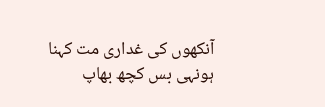آنکھوں کی غداری مت کہنا
ہونہی بس کچھ بھاپ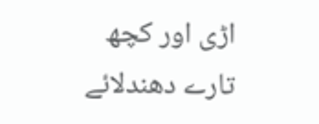اڑی اور کچھ تارے دھندلائے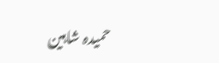حمیدہ شاہین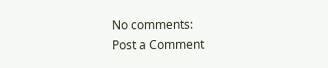No comments:
Post a Comment